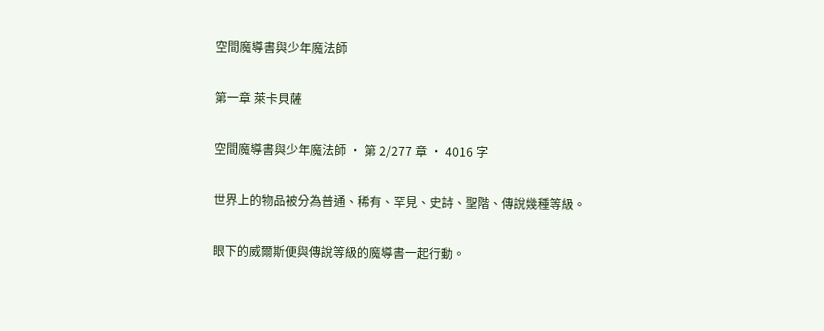空間魔導書與少年魔法師

第一章 萊卡貝薩

空間魔導書與少年魔法師 · 第 2/277 章 · 4016 字

世界上的物品被分為普通、稀有、罕見、史詩、聖階、傳說幾種等級。

眼下的威爾斯便與傳說等級的魔導書一起行動。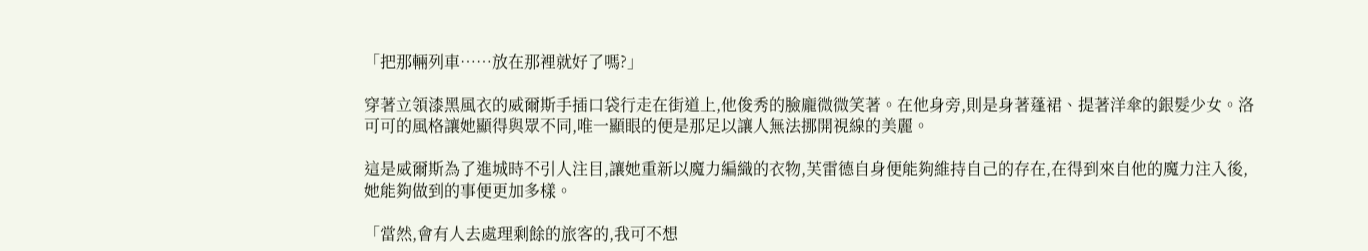「把那輛列車……放在那裡就好了嗎?」

穿著立領漆黑風衣的威爾斯手插口袋行走在街道上,他俊秀的臉龐微微笑著。在他身旁,則是身著蓬裙、提著洋傘的銀髮少女。洛可可的風格讓她顯得與眾不同,唯一顯眼的便是那足以讓人無法挪開視線的美麗。

這是威爾斯為了進城時不引人注目,讓她重新以魔力編織的衣物,芙雷德自身便能夠維持自己的存在,在得到來自他的魔力注入後,她能夠做到的事便更加多樣。

「當然,會有人去處理剩餘的旅客的,我可不想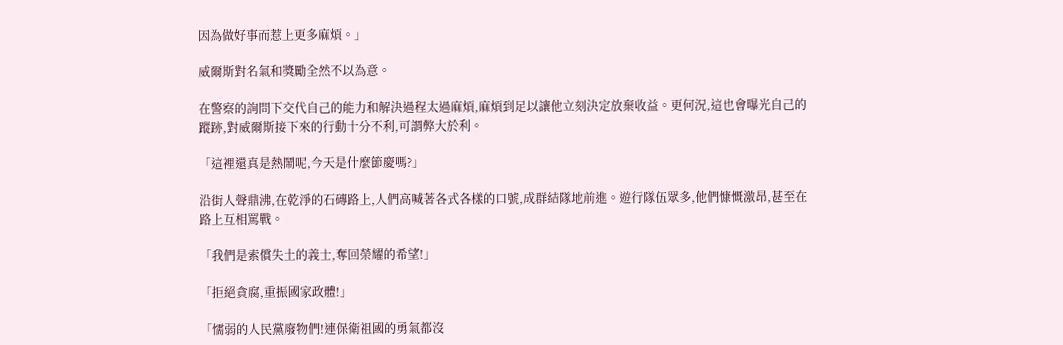因為做好事而惹上更多麻煩。」

威爾斯對名氣和獎勵全然不以為意。

在警察的詢問下交代自己的能力和解決過程太過麻煩,麻煩到足以讓他立刻決定放棄收益。更何況,這也會曝光自己的蹤跡,對威爾斯接下來的行動十分不利,可謂弊大於利。

「這裡還真是熱鬧呢,今天是什麼節慶嗎?」

沿街人聲鼎沸,在乾淨的石磚路上,人們高喊著各式各樣的口號,成群結隊地前進。遊行隊伍眾多,他們慷慨激昂,甚至在路上互相罵戰。

「我們是索償失土的義士,奪回榮耀的希望!」

「拒絕貪腐,重振國家政體!」

「懦弱的人民黨廢物們!連保衛祖國的勇氣都沒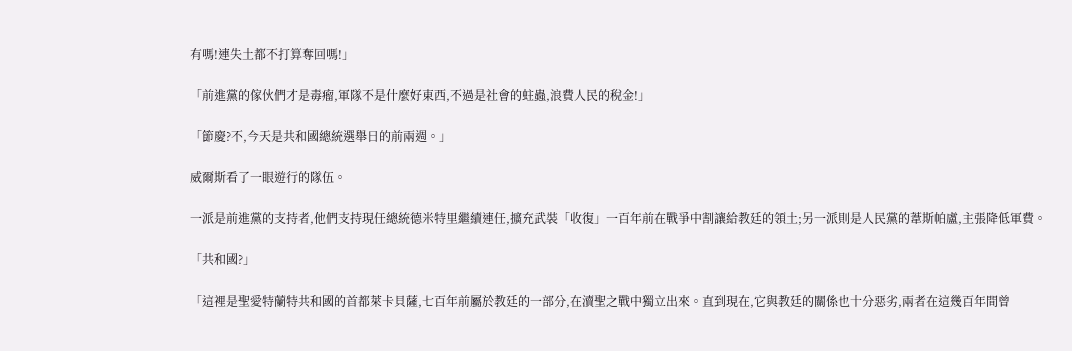有嗎!連失土都不打算奪回嗎!」

「前進黨的傢伙們才是毒瘤,軍隊不是什麼好東西,不過是社會的蛀蟲,浪費人民的稅金!」

「節慶?不,今天是共和國總統選舉日的前兩週。」

威爾斯看了一眼遊行的隊伍。

一派是前進黨的支持者,他們支持現任總統德米特里繼續連任,擴充武裝「收復」一百年前在戰爭中割讓給教廷的領土;另一派則是人民黨的葦斯帕盧,主張降低軍費。

「共和國?」

「這裡是聖愛特蘭特共和國的首都萊卡貝薩,七百年前屬於教廷的一部分,在瀆聖之戰中獨立出來。直到現在,它與教廷的關係也十分惡劣,兩者在這幾百年間曾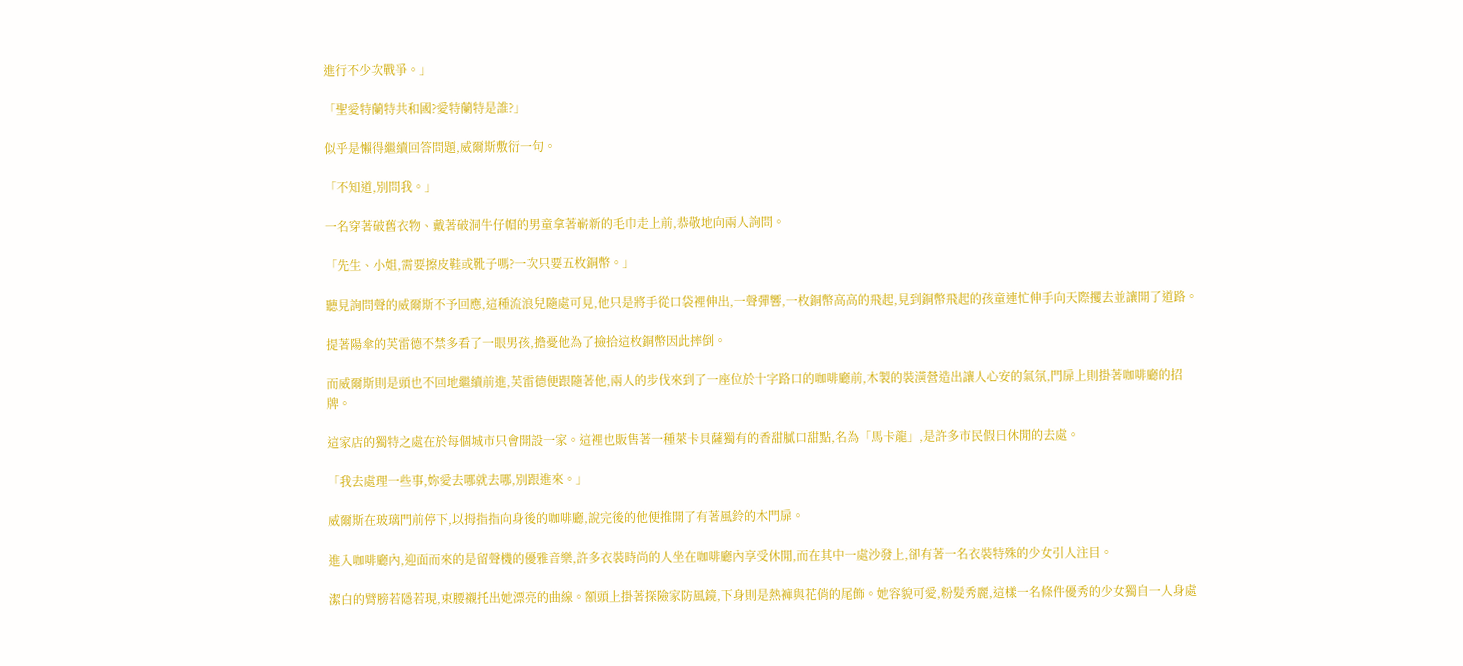進行不少次戰爭。」

「聖愛特蘭特共和國?愛特蘭特是誰?」

似乎是懶得繼續回答問題,威爾斯敷衍一句。

「不知道,別問我。」

一名穿著破舊衣物、戴著破洞牛仔帽的男童拿著嶄新的毛巾走上前,恭敬地向兩人詢問。

「先生、小姐,需要擦皮鞋或靴子嗎?一次只要五枚銅幣。」

聽見詢問聲的威爾斯不予回應,這種流浪兒隨處可見,他只是將手從口袋裡伸出,一聲彈響,一枚銅幣高高的飛起,見到銅幣飛起的孩童連忙伸手向天際攫去並讓開了道路。

提著陽傘的芙雷德不禁多看了一眼男孩,擔憂他為了撿拾這枚銅幣因此摔倒。

而威爾斯則是頭也不回地繼續前進,芙雷德便跟隨著他,兩人的步伐來到了一座位於十字路口的咖啡廳前,木製的裝潢營造出讓人心安的氣氛,門扉上則掛著咖啡廳的招牌。

這家店的獨特之處在於每個城市只會開設一家。這裡也販售著一種萊卡貝薩獨有的香甜膩口甜點,名為「馬卡龍」,是許多市民假日休閒的去處。

「我去處理一些事,妳愛去哪就去哪,別跟進來。」

威爾斯在玻璃門前停下,以拇指指向身後的咖啡廳,說完後的他便推開了有著風鈴的木門扉。

進入咖啡廳內,迎面而來的是留聲機的優雅音樂,許多衣裝時尚的人坐在咖啡廳內享受休閒,而在其中一處沙發上,卻有著一名衣裝特殊的少女引人注目。

潔白的臂膀若隱若現,束腰襯托出她漂亮的曲線。額頭上掛著探險家防風鏡,下身則是熱褲與花俏的尾飾。她容貌可愛,粉髮秀麗,這樣一名條件優秀的少女獨自一人身處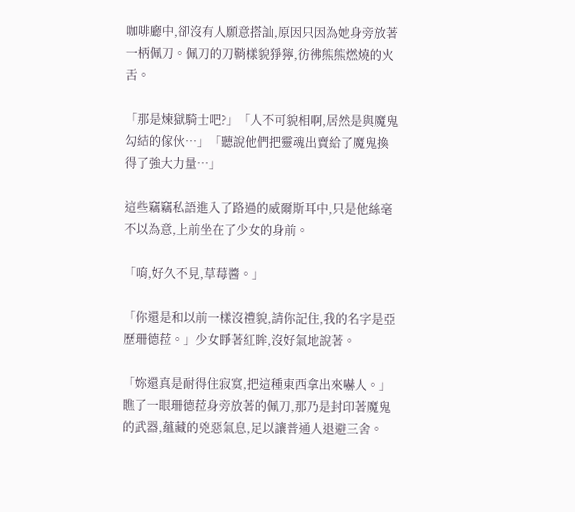咖啡廳中,卻沒有人願意搭訕,原因只因為她身旁放著一柄佩刀。佩刀的刀鞘樣貌猙獰,彷彿熊熊燃燒的火舌。

「那是煉獄騎士吧?」「人不可貌相啊,居然是與魔鬼勾結的傢伙…」「聽說他們把靈魂出賣給了魔鬼換得了強大力量…」

這些竊竊私語進入了路過的威爾斯耳中,只是他絲毫不以為意,上前坐在了少女的身前。

「唷,好久不見,草莓醬。」

「你還是和以前一樣沒禮貌,請你記住,我的名字是亞歷珊德菈。」少女睜著紅眸,沒好氣地說著。

「妳還真是耐得住寂寞,把這種東西拿出來嚇人。」瞧了一眼珊德菈身旁放著的佩刀,那乃是封印著魔鬼的武器,蘊藏的兇惡氣息,足以讓普通人退避三舍。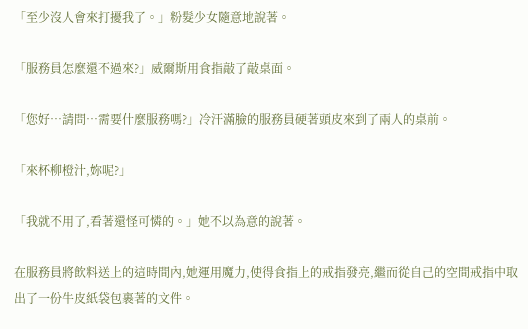「至少沒人會來打擾我了。」粉髮少女隨意地說著。

「服務員怎麼還不過來?」威爾斯用食指敲了敲桌面。

「您好…請問…需要什麼服務嗎?」冷汗滿臉的服務員硬著頭皮來到了兩人的桌前。

「來杯柳橙汁,妳呢?」

「我就不用了,看著還怪可憐的。」她不以為意的說著。

在服務員將飲料送上的這時間內,她運用魔力,使得食指上的戒指發亮,繼而從自己的空間戒指中取出了一份牛皮紙袋包裹著的文件。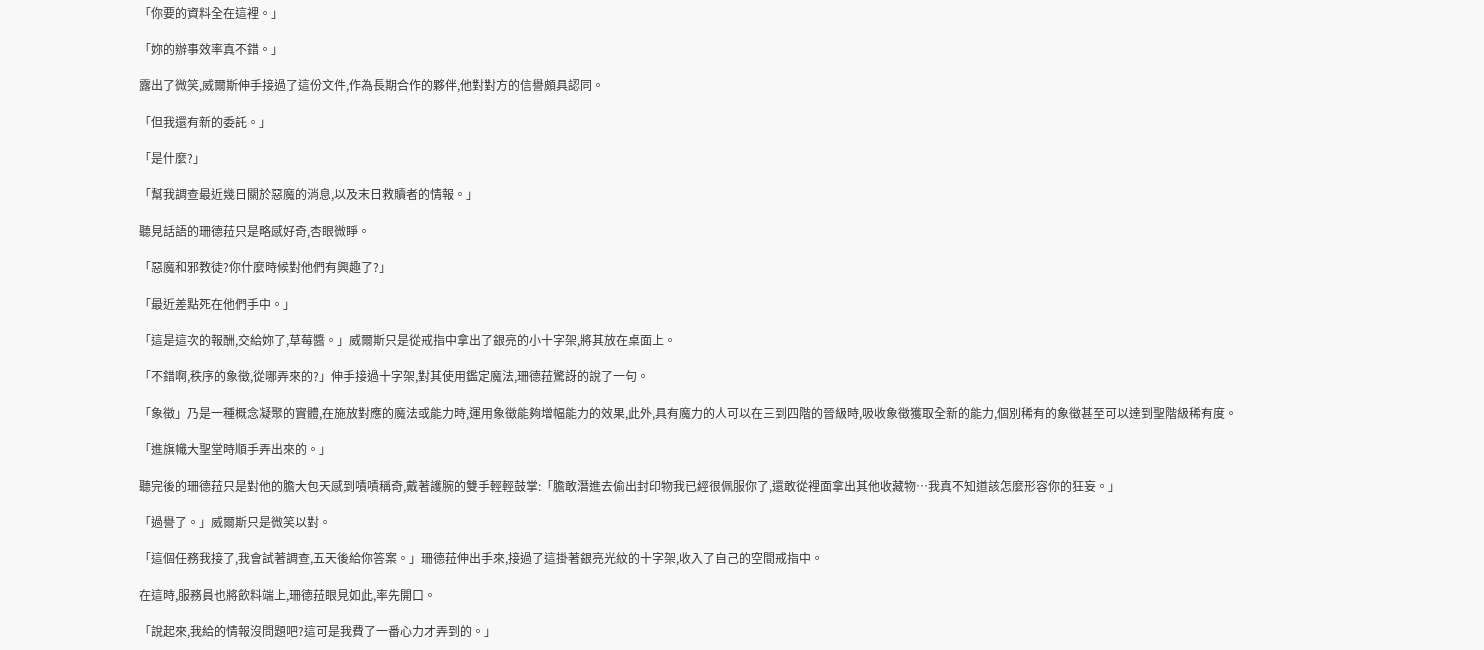「你要的資料全在這裡。」

「妳的辦事效率真不錯。」

露出了微笑,威爾斯伸手接過了這份文件,作為長期合作的夥伴,他對對方的信譽頗具認同。

「但我還有新的委託。」

「是什麼?」

「幫我調查最近幾日關於惡魔的消息,以及末日救贖者的情報。」

聽見話語的珊德菈只是略感好奇,杏眼微睜。

「惡魔和邪教徒?你什麼時候對他們有興趣了?」

「最近差點死在他們手中。」

「這是這次的報酬,交給妳了,草莓醬。」威爾斯只是從戒指中拿出了銀亮的小十字架,將其放在桌面上。

「不錯啊,秩序的象徵,從哪弄來的?」伸手接過十字架,對其使用鑑定魔法,珊德菈驚訝的說了一句。

「象徵」乃是一種概念凝聚的實體,在施放對應的魔法或能力時,運用象徵能夠增幅能力的效果,此外,具有魔力的人可以在三到四階的晉級時,吸收象徵獲取全新的能力,個別稀有的象徵甚至可以達到聖階級稀有度。

「進旗幟大聖堂時順手弄出來的。」

聽完後的珊德菈只是對他的膽大包天感到嘖嘖稱奇,戴著護腕的雙手輕輕鼓掌:「膽敢潛進去偷出封印物我已經很佩服你了,還敢從裡面拿出其他收藏物…我真不知道該怎麼形容你的狂妄。」

「過譽了。」威爾斯只是微笑以對。

「這個任務我接了,我會試著調查,五天後給你答案。」珊德菈伸出手來,接過了這掛著銀亮光紋的十字架,收入了自己的空間戒指中。

在這時,服務員也將飲料端上,珊德菈眼見如此,率先開口。

「說起來,我給的情報沒問題吧?這可是我費了一番心力才弄到的。」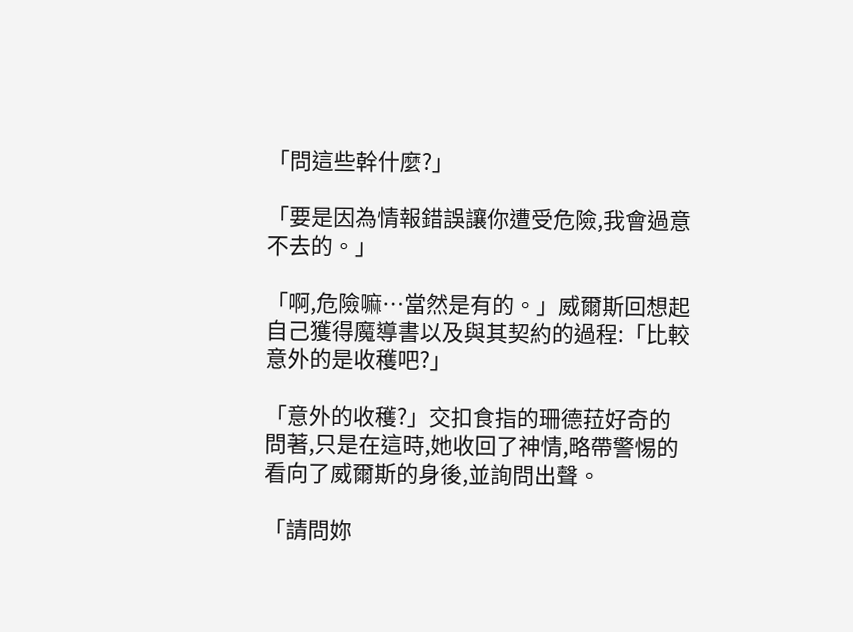「問這些幹什麼?」

「要是因為情報錯誤讓你遭受危險,我會過意不去的。」

「啊,危險嘛…當然是有的。」威爾斯回想起自己獲得魔導書以及與其契約的過程:「比較意外的是收穫吧?」

「意外的收穫?」交扣食指的珊德菈好奇的問著,只是在這時,她收回了神情,略帶警惕的看向了威爾斯的身後,並詢問出聲。

「請問妳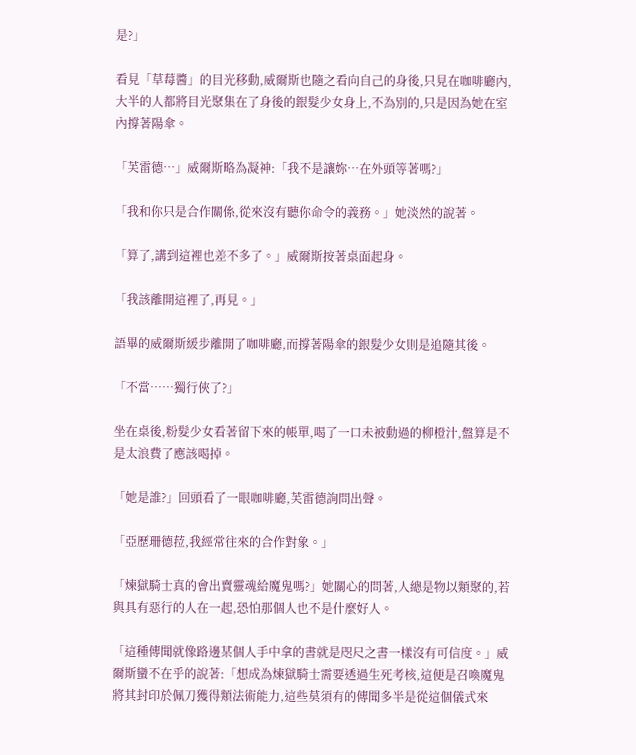是?」

看見「草莓醬」的目光移動,威爾斯也隨之看向自己的身後,只見在咖啡廳內,大半的人都將目光聚集在了身後的銀髮少女身上,不為別的,只是因為她在室內撐著陽傘。

「芙雷德…」威爾斯略為凝神:「我不是讓妳…在外頭等著嗎?」

「我和你只是合作關係,從來沒有聽你命令的義務。」她淡然的說著。

「算了,講到這裡也差不多了。」威爾斯按著桌面起身。

「我該離開這裡了,再見。」

語畢的威爾斯緩步離開了咖啡廳,而撐著陽傘的銀髮少女則是追隨其後。

「不當……獨行俠了?」

坐在桌後,粉髮少女看著留下來的帳單,喝了一口未被動過的柳橙汁,盤算是不是太浪費了應該喝掉。

「她是誰?」回頭看了一眼咖啡廳,芙雷德詢問出聲。

「亞歷珊德菈,我經常往來的合作對象。」

「煉獄騎士真的會出賣靈魂給魔鬼嗎?」她關心的問著,人總是物以類聚的,若與具有惡行的人在一起,恐怕那個人也不是什麼好人。

「這種傳聞就像路邊某個人手中拿的書就是咫尺之書一樣沒有可信度。」威爾斯蠻不在乎的說著:「想成為煉獄騎士需要透過生死考核,這便是召喚魔鬼將其封印於佩刀獲得類法術能力,這些莫須有的傳聞多半是從這個儀式來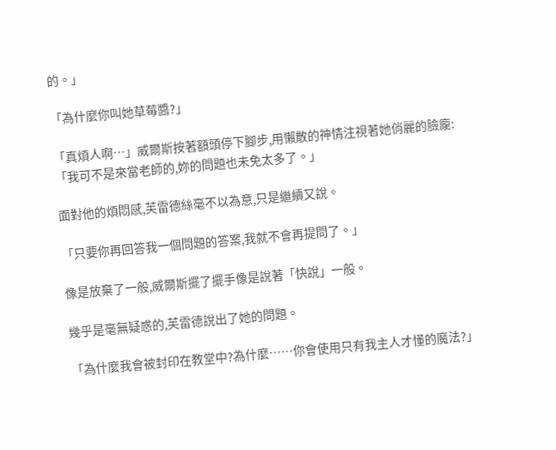的。」

「為什麼你叫她草莓醬?」

「真煩人啊…」威爾斯按著額頭停下腳步,用懶散的神情注視著她俏麗的臉龐:「我可不是來當老師的,妳的問題也未免太多了。」

面對他的煩悶感,芙雷德絲毫不以為意,只是繼續又說。

「只要你再回答我一個問題的答案,我就不會再提問了。」

像是放棄了一般,威爾斯擺了擺手像是說著「快說」一般。

幾乎是毫無疑惑的,芙雷德說出了她的問題。

「為什麼我會被封印在教堂中?為什麼……你會使用只有我主人才懂的魔法?」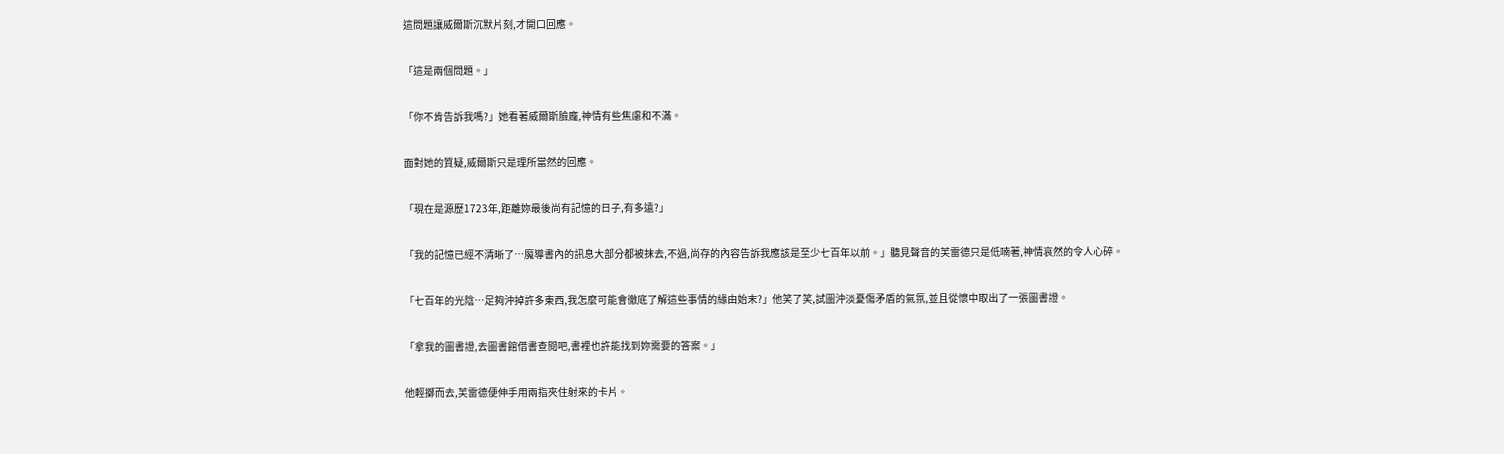這問題讓威爾斯沉默片刻,才開口回應。

「這是兩個問題。」

「你不肯告訴我嗎?」她看著威爾斯臉龐,神情有些焦慮和不滿。

面對她的質疑,威爾斯只是理所當然的回應。

「現在是源歷1723年,距離妳最後尚有記憶的日子,有多遠?」

「我的記憶已經不清晰了…魔導書內的訊息大部分都被抹去,不過,尚存的內容告訴我應該是至少七百年以前。」聽見聲音的芙雷德只是低喃著,神情哀然的令人心碎。

「七百年的光陰…足夠沖掉許多東西,我怎麼可能會徹底了解這些事情的緣由始末?」他笑了笑,試圖沖淡憂傷矛盾的氣氛,並且從懷中取出了一張圖書證。

「拿我的圖書證,去圖書館借書查閱吧,書裡也許能找到妳需要的答案。」

他輕擲而去,芙雷德便伸手用兩指夾住射來的卡片。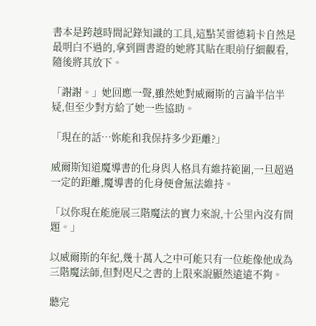書本是跨越時間記錄知識的工具,這點芙雷德莉卡自然是最明白不過的,拿到圖書證的她將其貼在眼前仔細觀看,隨後將其放下。

「謝謝。」她回應一聲,雖然她對威爾斯的言論半信半疑,但至少對方給了她一些協助。

「現在的話…妳能和我保持多少距離?」

威爾斯知道魔導書的化身與人格具有維持範圍,一旦超過一定的距離,魔導書的化身便會無法維持。

「以你現在能施展三階魔法的實力來說,十公里內沒有問題。」

以威爾斯的年紀,幾十萬人之中可能只有一位能像他成為三階魔法師,但對咫尺之書的上限來說顯然遠遠不夠。

聽完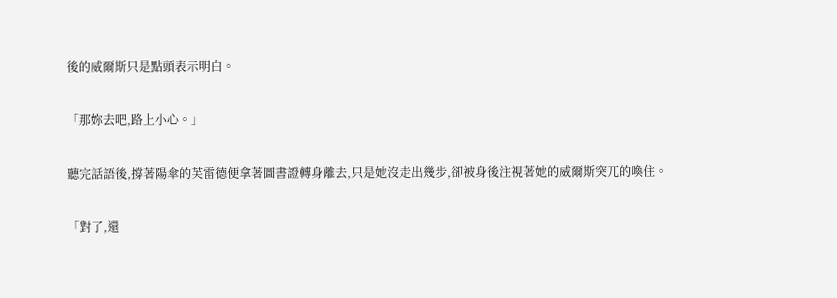後的威爾斯只是點頭表示明白。

「那妳去吧,路上小心。」

聽完話語後,撐著陽傘的芙雷德便拿著圖書證轉身離去,只是她沒走出幾步,卻被身後注視著她的威爾斯突兀的喚住。

「對了,還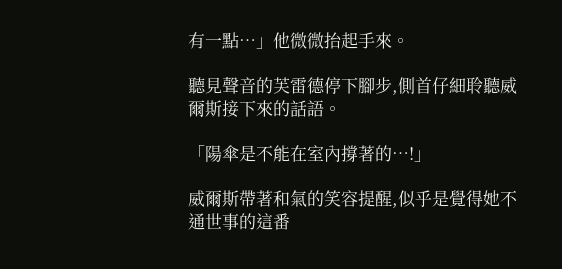有一點…」他微微抬起手來。

聽見聲音的芙雷德停下腳步,側首仔細聆聽威爾斯接下來的話語。

「陽傘是不能在室內撐著的…!」

威爾斯帶著和氣的笑容提醒,似乎是覺得她不通世事的這番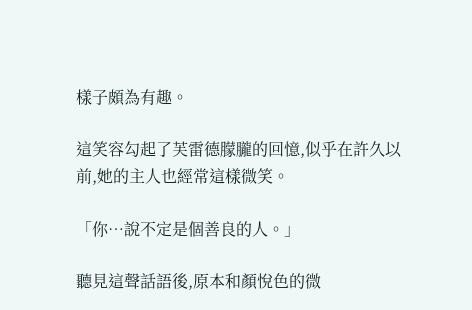樣子頗為有趣。

這笑容勾起了芙雷德朦朧的回憶,似乎在許久以前,她的主人也經常這樣微笑。

「你…說不定是個善良的人。」

聽見這聲話語後,原本和顏悅色的微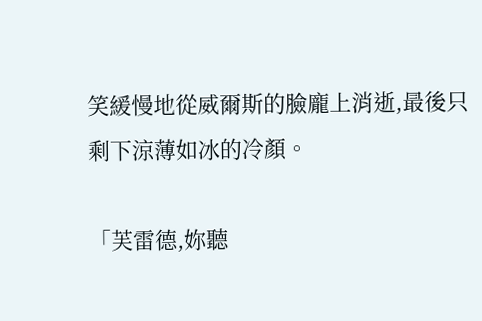笑緩慢地從威爾斯的臉龐上消逝,最後只剩下涼薄如冰的冷顏。

「芙雷德,妳聽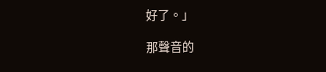好了。」

那聲音的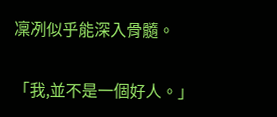凜冽似乎能深入骨髓。

「我,並不是一個好人。」